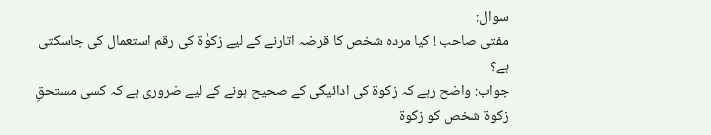سوال:
مفتی صاحب ! کیا مردہ شخص کا قرضہ اتارنے کے لیے زکوٰۃ کی رقم استعمال کی جاسکتی ہے؟
جواب: واضح رہے کہ زکوۃ کی ادائیگی کے صحیح ہونے کے لیے ضروری ہے کہ کسی مستحقِ زکوۃ شخص کو زکوۃ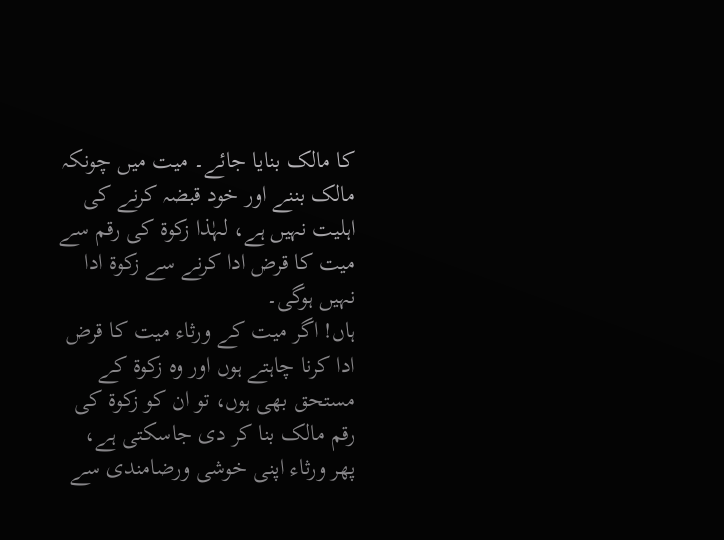کا مالک بنایا جائے۔ میت میں چونکہ مالک بننے اور خود قبضہ کرنے کی اہلیت نہیں ہے، لہٰذا زکوۃ کی رقم سے میت کا قرض ادا کرنے سے زکوۃ ادا نہیں ہوگی۔
ہاں! اگر میت کے ورثاء میت کا قرض ادا کرنا چاہتے ہوں اور وہ زکوۃ کے مستحق بھی ہوں، تو ان کو زکوۃ کی رقم مالک بنا کر دی جاسکتی ہے، پھر ورثاء اپنی خوشی ورضامندی سے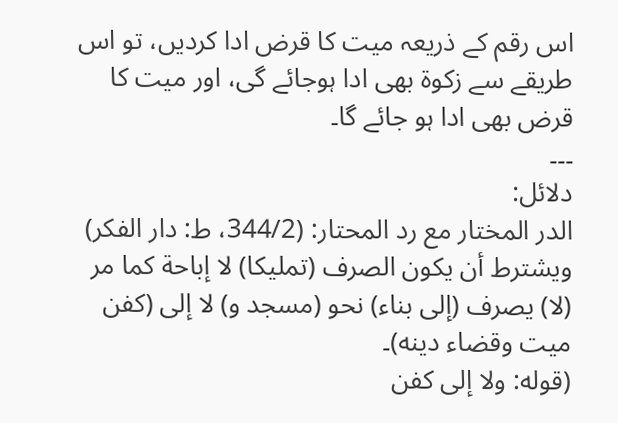اس رقم کے ذریعہ میت کا قرض ادا کردیں، تو اس طریقے سے زکوة بھی ادا ہوجائے گی، اور میت کا قرض بھی ادا ہو جائے گا۔
۔۔۔
دلائل:
الدر المختار مع رد المحتار: (344/2، ط: دار الفکر)
ويشترط أن يكون الصرف (تمليكا) لا إباحة كما مر (لا) يصرف (إلى بناء) نحو (مسجد و) لا إلى (كفن ميت وقضاء دينه)۔
(قوله: ولا إلى كفن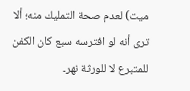ميت) لعدم صحة التمليك منه؛ ألا ترى أنه لو افترسه سبع كان الكفن للمتبرع لا للورثة نهر۔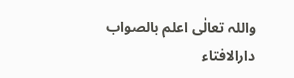واللہ تعالٰی اعلم بالصواب
دارالافتاء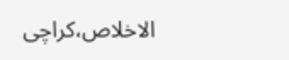الاخلاص،کراچی